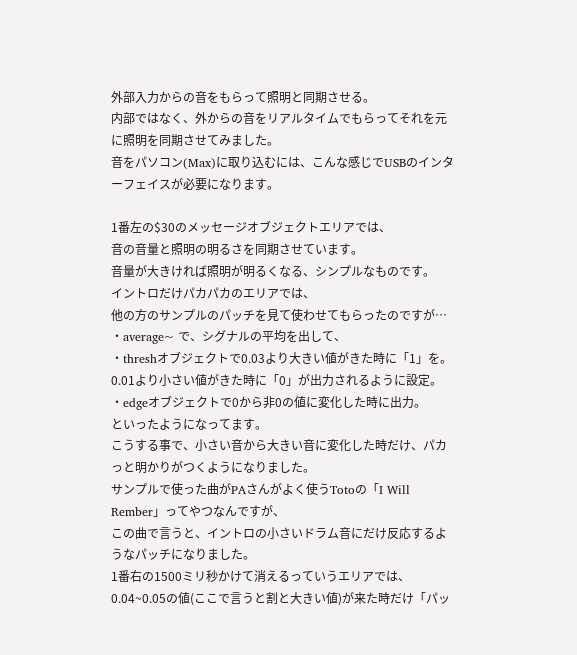外部入力からの音をもらって照明と同期させる。
内部ではなく、外からの音をリアルタイムでもらってそれを元に照明を同期させてみました。
音をパソコン(Max)に取り込むには、こんな感じでUSBのインターフェイスが必要になります。

1番左の$30のメッセージオブジェクトエリアでは、
音の音量と照明の明るさを同期させています。
音量が大きければ照明が明るくなる、シンプルなものです。
イントロだけパカパカのエリアでは、
他の方のサンプルのパッチを見て使わせてもらったのですが…
・average~ で、シグナルの平均を出して、
・threshオブジェクトで0.03より大きい値がきた時に「1」を。0.01より小さい値がきた時に「0」が出力されるように設定。
・edgeオブジェクトで0から非0の値に変化した時に出力。
といったようになってます。
こうする事で、小さい音から大きい音に変化した時だけ、パカっと明かりがつくようになりました。
サンプルで使った曲がPAさんがよく使うTotoの「I Will Rember」ってやつなんですが、
この曲で言うと、イントロの小さいドラム音にだけ反応するようなパッチになりました。
1番右の1500ミリ秒かけて消えるっていうエリアでは、
0.04~0.05の値(ここで言うと割と大きい値)が来た時だけ「パッ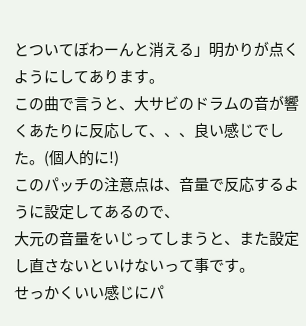とついてぼわーんと消える」明かりが点くようにしてあります。
この曲で言うと、大サビのドラムの音が響くあたりに反応して、、、良い感じでした。(個人的に!)
このパッチの注意点は、音量で反応するように設定してあるので、
大元の音量をいじってしまうと、また設定し直さないといけないって事です。
せっかくいい感じにパ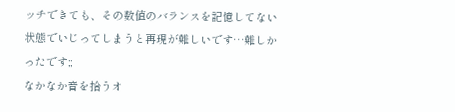ッチできても、その数値のバランスを記憶してない状態でいじってしまうと再現が難しいです…難しかったです;;
なかなか音を拾うオ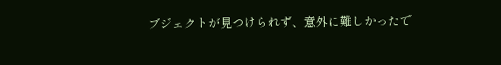ブジェクトが見つけられず、意外に難しかったで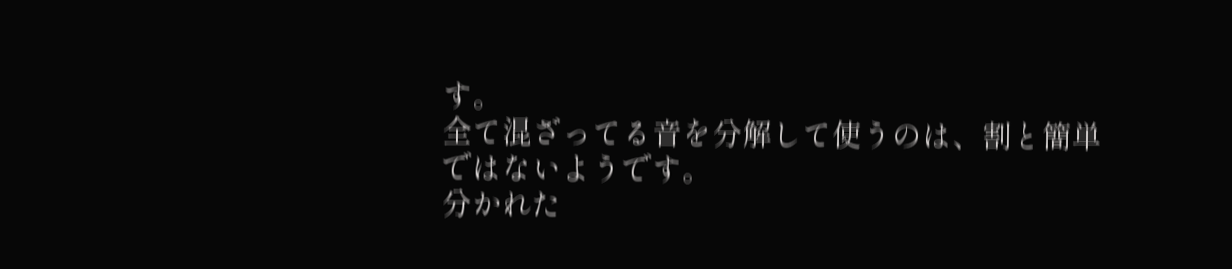す。
全て混ざってる音を分解して使うのは、割と簡単ではないようです。
分かれた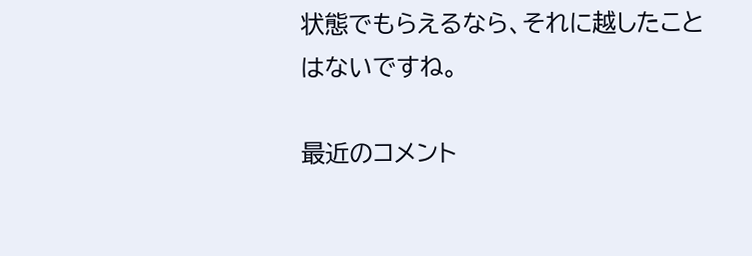状態でもらえるなら、それに越したことはないですね。

最近のコメント